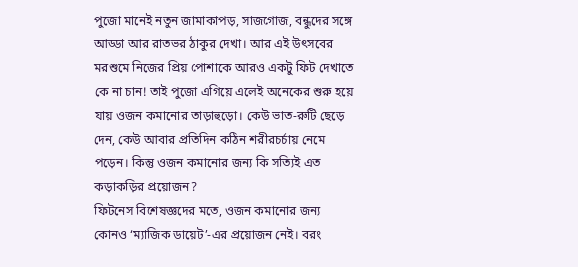পুজো মানেই নতুন জামাকাপড়, সাজগোজ, বন্ধুদের সঙ্গে আড্ডা আর রাতভর ঠাকুর দেখা। আর এই উৎসবের মরশুমে নিজের প্রিয় পোশাকে আরও একটু ফিট দেখাতে কে না চান! তাই পুজো এগিয়ে এলেই অনেকের শুরু হয়ে যায় ওজন কমানোর তাড়াহুড়ো। কেউ ভাত-রুটি ছেড়ে দেন, কেউ আবার প্রতিদিন কঠিন শরীরচর্চায় নেমে পড়েন। কিন্তু ওজন কমানোর জন্য কি সত্যিই এত কড়াকড়ির প্রয়োজন?
ফিটনেস বিশেষজ্ঞদের মতে, ওজন কমানোর জন্য কোনও ‘ম্যাজিক ডায়েট’-এর প্রয়োজন নেই। বরং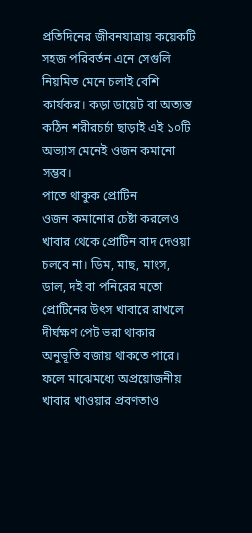প্রতিদিনের জীবনযাত্রায় কয়েকটি সহজ পরিবর্তন এনে সেগুলি নিয়মিত মেনে চলাই বেশি কার্যকর। কড়া ডায়েট বা অত্যন্ত কঠিন শরীরচর্চা ছাড়াই এই ১০টি অভ্যাস মেনেই ওজন কমানো সম্ভব।
পাতে থাকুক প্রোটিন
ওজন কমানোর চেষ্টা করলেও খাবার থেকে প্রোটিন বাদ দেওয়া চলবে না। ডিম, মাছ, মাংস, ডাল, দই বা পনিরের মতো প্রোটিনের উৎস খাবারে রাখলে দীর্ঘক্ষণ পেট ভরা থাকার অনুভূতি বজায় থাকতে পারে। ফলে মাঝেমধ্যে অপ্রয়োজনীয় খাবার খাওয়ার প্রবণতাও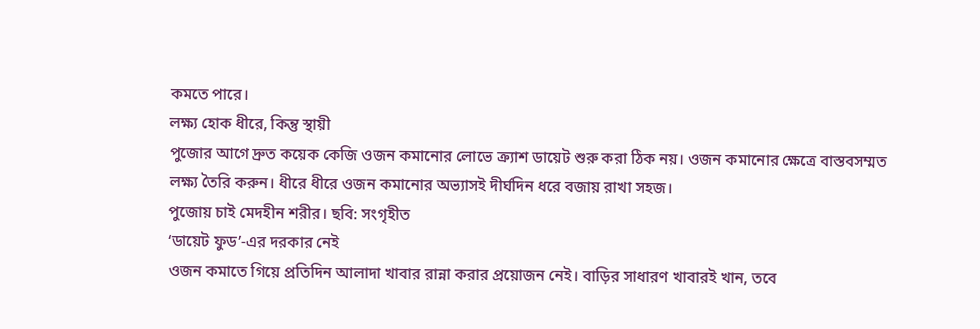কমতে পারে।
লক্ষ্য হোক ধীরে, কিন্তু স্থায়ী
পুজোর আগে দ্রুত কয়েক কেজি ওজন কমানোর লোভে ক্র্যাশ ডায়েট শুরু করা ঠিক নয়। ওজন কমানোর ক্ষেত্রে বাস্তবসম্মত লক্ষ্য তৈরি করুন। ধীরে ধীরে ওজন কমানোর অভ্যাসই দীর্ঘদিন ধরে বজায় রাখা সহজ।
পুজোয় চাই মেদহীন শরীর। ছবি: সংগৃহীত
‘ডায়েট ফুড’-এর দরকার নেই
ওজন কমাতে গিয়ে প্রতিদিন আলাদা খাবার রান্না করার প্রয়োজন নেই। বাড়ির সাধারণ খাবারই খান, তবে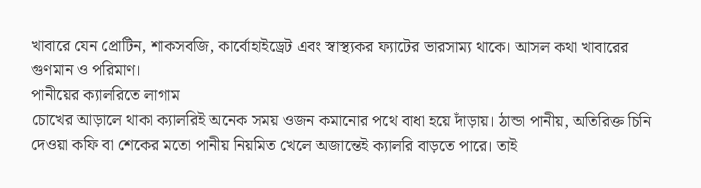খাবারে যেন প্রোটিন, শাকসবজি, কার্বোহাইড্রেট এবং স্বাস্থ্যকর ফ্যাটের ভারসাম্য থাকে। আসল কথা খাবারের গুণমান ও পরিমাণ।
পানীয়ের ক্যালরিতে লাগাম
চোখের আড়ালে থাকা ক্যালরিই অনেক সময় ওজন কমানোর পথে বাধা হয়ে দাঁড়ায়। ঠান্ডা পানীয়, অতিরিক্ত চিনি দেওয়া কফি বা শেকের মতো পানীয় নিয়মিত খেলে অজান্তেই ক্যালরি বাড়তে পারে। তাই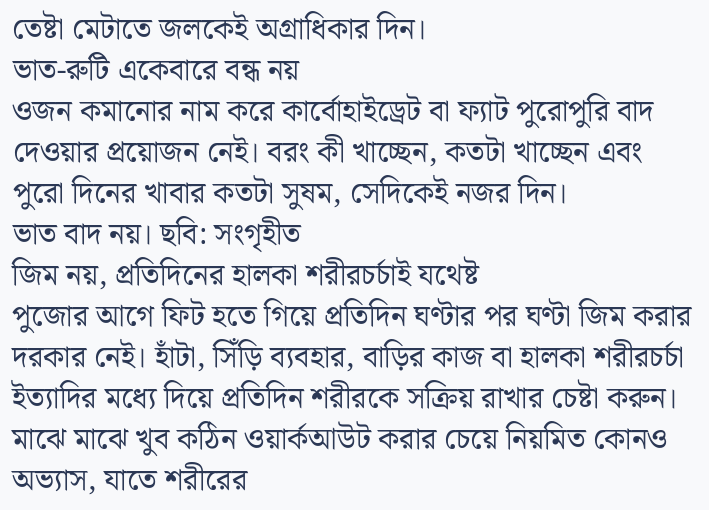তেষ্টা মেটাতে জলকেই অগ্রাধিকার দিন।
ভাত-রুটি একেবারে বন্ধ নয়
ওজন কমানোর নাম করে কার্বোহাইড্রেট বা ফ্যাট পুরোপুরি বাদ দেওয়ার প্রয়োজন নেই। বরং কী খাচ্ছেন, কতটা খাচ্ছেন এবং পুরো দিনের খাবার কতটা সুষম, সেদিকেই নজর দিন।
ভাত বাদ নয়। ছবি: সংগৃহীত
জিম নয়, প্রতিদিনের হালকা শরীরচর্চাই যথেষ্ট
পুজোর আগে ফিট হতে গিয়ে প্রতিদিন ঘণ্টার পর ঘণ্টা জিম করার দরকার নেই। হাঁটা, সিঁড়ি ব্যবহার, বাড়ির কাজ বা হালকা শরীরচর্চা ইত্যাদির মধ্যে দিয়ে প্রতিদিন শরীরকে সক্রিয় রাখার চেষ্টা করুন। মাঝে মাঝে খুব কঠিন ওয়ার্কআউট করার চেয়ে নিয়মিত কোনও অভ্যাস, যাতে শরীরের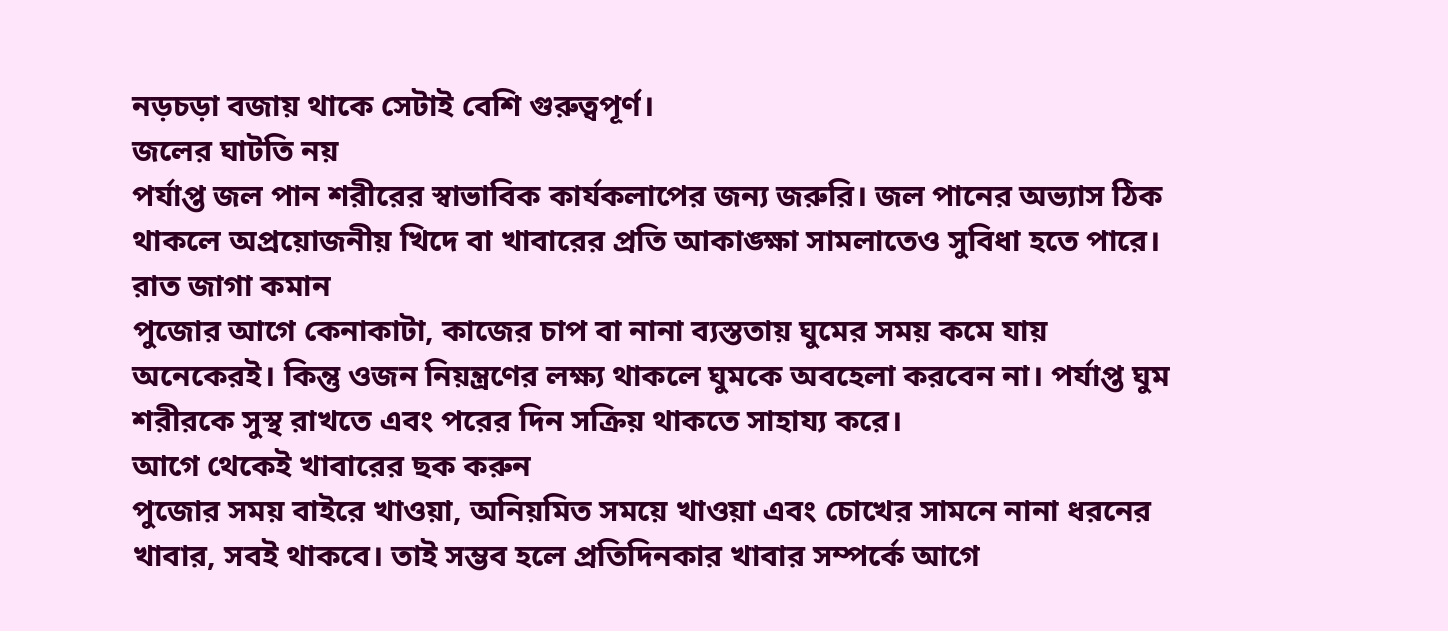নড়চড়া বজায় থাকে সেটাই বেশি গুরুত্বপূর্ণ।
জলের ঘাটতি নয়
পর্যাপ্ত জল পান শরীরের স্বাভাবিক কার্যকলাপের জন্য জরুরি। জল পানের অভ্যাস ঠিক থাকলে অপ্রয়োজনীয় খিদে বা খাবারের প্রতি আকাঙ্ক্ষা সামলাতেও সুবিধা হতে পারে।
রাত জাগা কমান
পুজোর আগে কেনাকাটা, কাজের চাপ বা নানা ব্যস্ততায় ঘুমের সময় কমে যায় অনেকেরই। কিন্তু ওজন নিয়ন্ত্রণের লক্ষ্য থাকলে ঘুমকে অবহেলা করবেন না। পর্যাপ্ত ঘুম শরীরকে সুস্থ রাখতে এবং পরের দিন সক্রিয় থাকতে সাহায্য করে।
আগে থেকেই খাবারের ছক করুন
পুজোর সময় বাইরে খাওয়া, অনিয়মিত সময়ে খাওয়া এবং চোখের সামনে নানা ধরনের খাবার, সবই থাকবে। তাই সম্ভব হলে প্রতিদিনকার খাবার সম্পর্কে আগে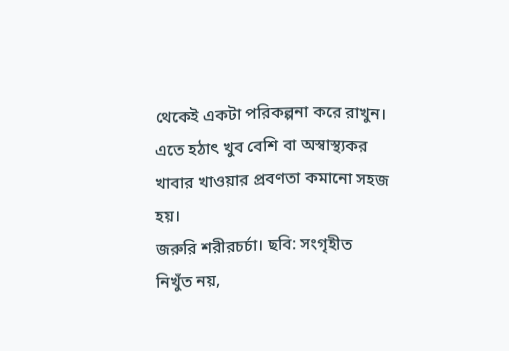থেকেই একটা পরিকল্পনা করে রাখুন। এতে হঠাৎ খুব বেশি বা অস্বাস্থ্যকর খাবার খাওয়ার প্রবণতা কমানো সহজ হয়।
জরুরি শরীরচর্চা। ছবি: সংগৃহীত
নিখুঁত নয়,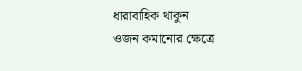ধারাবাহিক থাকুন
ওজন কমানোর ক্ষেত্রে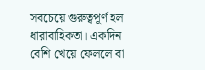সবচেয়ে গুরুত্বপূর্ণ হল ধারাবাহিকতা। একদিন বেশি খেয়ে ফেললে বা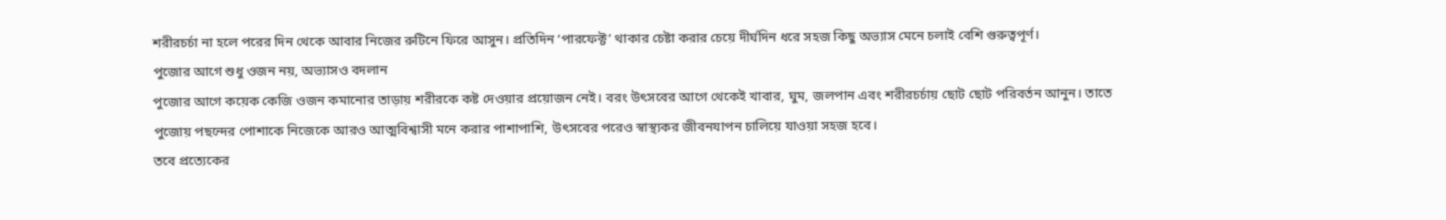শরীরচর্চা না হলে পরের দিন থেকে আবার নিজের রুটিনে ফিরে আসুন। প্রতিদিন ‘পারফেক্ট’ থাকার চেষ্টা করার চেয়ে দীর্ঘদিন ধরে সহজ কিছু অভ্যাস মেনে চলাই বেশি গুরুত্বপূর্ণ।
পুজোর আগে শুধু ওজন নয়, অভ্যাসও বদলান
পুজোর আগে কয়েক কেজি ওজন কমানোর তাড়ায় শরীরকে কষ্ট দেওয়ার প্রয়োজন নেই। বরং উৎসবের আগে থেকেই খাবার, ঘুম, জলপান এবং শরীরচর্চায় ছোট ছোট পরিবর্তন আনুন। তাতে পুজোয় পছন্দের পোশাকে নিজেকে আরও আত্মবিশ্বাসী মনে করার পাশাপাশি, উৎসবের পরেও স্বাস্থ্যকর জীবনযাপন চালিয়ে যাওয়া সহজ হবে।
তবে প্রত্যেকের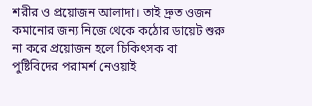শরীর ও প্রয়োজন আলাদা। তাই দ্রুত ওজন কমানোর জন্য নিজে থেকে কঠোর ডায়েট শুরু না করে প্রয়োজন হলে চিকিৎসক বা পুষ্টিবিদের পরামর্শ নেওয়াই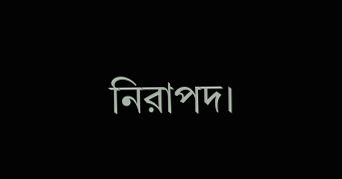নিরাপদ।